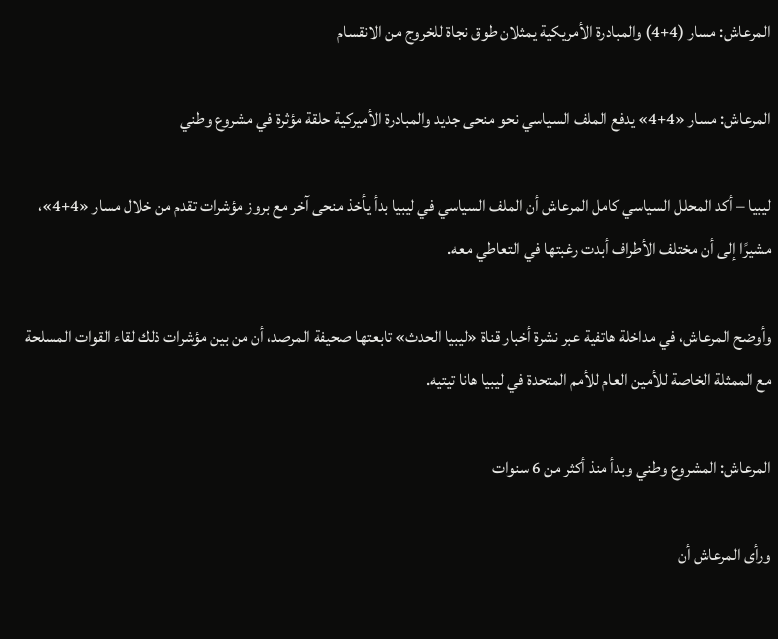المرعاش: مسار (4+4) والمبادرة الأمريكية يمثلان طوق نجاة للخروج من الانقسام

المرعاش: مسار «4+4» يدفع الملف السياسي نحو منحى جديد والمبادرة الأميركية حلقة مؤثرة في مشروع وطني

ليبيا – أكد المحلل السياسي كامل المرعاش أن الملف السياسي في ليبيا بدأ يأخذ منحى آخر مع بروز مؤشرات تقدم من خلال مسار «4+4»، مشيرًا إلى أن مختلف الأطراف أبدت رغبتها في التعاطي معه.

وأوضح المرعاش، في مداخلة هاتفية عبر نشرة أخبار قناة «ليبيا الحدث» تابعتها صحيفة المرصد، أن من بين مؤشرات ذلك لقاء القوات المسلحة مع الممثلة الخاصة للأمين العام للأمم المتحدة في ليبيا هانا تيتيه.

المرعاش: المشروع وطني وبدأ منذ أكثر من 6 سنوات

ورأى المرعاش أن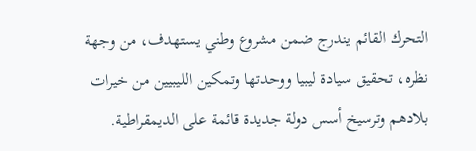التحرك القائم يندرج ضمن مشروع وطني يستهدف، من وجهة نظره، تحقيق سيادة ليبيا ووحدتها وتمكين الليبيين من خيرات بلادهم وترسيخ أسس دولة جديدة قائمة على الديمقراطية.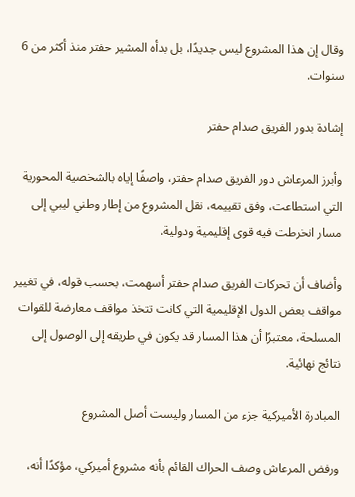وقال إن هذا المشروع ليس جديدًا، بل بدأه المشير حفتر منذ أكثر من 6 سنوات.

إشادة بدور الفريق صدام حفتر

وأبرز المرعاش دور الفريق صدام حفتر، واصفًا إياه بالشخصية المحورية التي استطاعت، وفق تقييمه، نقل المشروع من إطار وطني ليبي إلى مسار انخرطت فيه قوى إقليمية ودولية.

وأضاف أن تحركات الفريق صدام حفتر أسهمت، بحسب قوله، في تغيير مواقف بعض الدول الإقليمية التي كانت تتخذ مواقف معارضة للقوات المسلحة، معتبرًا أن هذا المسار قد يكون في طريقه إلى الوصول إلى نتائج نهائية.

المبادرة الأميركية جزء من المسار وليست أصل المشروع

ورفض المرعاش وصف الحراك القائم بأنه مشروع أميركي، مؤكدًا أنه،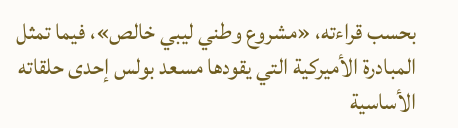بحسب قراءته، «مشروع وطني ليبي خالص»، فيما تمثل المبادرة الأميركية التي يقودها مسعد بولس إحدى حلقاته الأساسية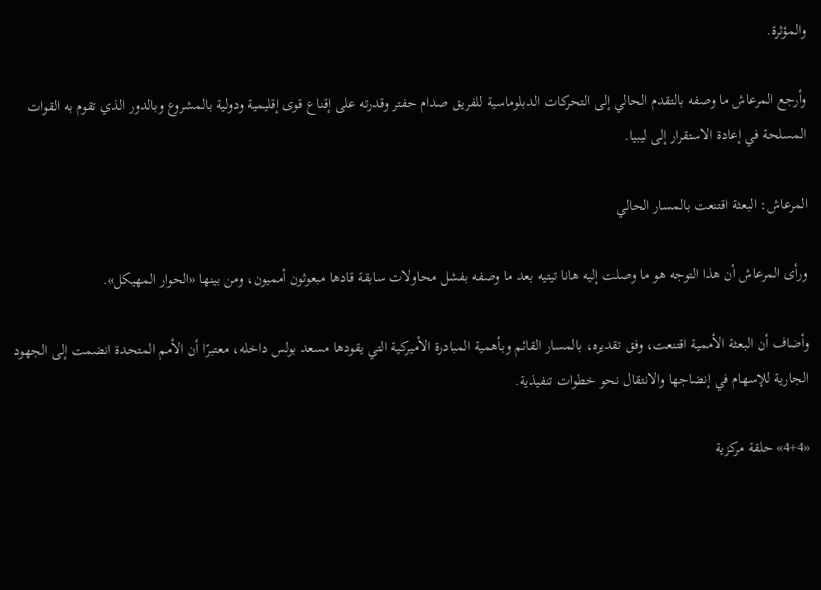والمؤثرة.

وأرجع المرعاش ما وصفه بالتقدم الحالي إلى التحركات الدبلوماسية للفريق صدام حفتر وقدرته على إقناع قوى إقليمية ودولية بالمشروع وبالدور الذي تقوم به القوات المسلحة في إعادة الاستقرار إلى ليبيا.

المرعاش: البعثة اقتنعت بالمسار الحالي

ورأى المرعاش أن هذا التوجه هو ما وصلت إليه هانا تيتيه بعد ما وصفه بفشل محاولات سابقة قادها مبعوثون أمميون، ومن بينها «الحوار المهيكل».

وأضاف أن البعثة الأممية اقتنعت، وفق تقديره، بالمسار القائم وبأهمية المبادرة الأميركية التي يقودها مسعد بولس داخله، معتبرًا أن الأمم المتحدة انضمت إلى الجهود الجارية للإسهام في إنضاجها والانتقال نحو خطوات تنفيذية.

«4+4» حلقة مركزية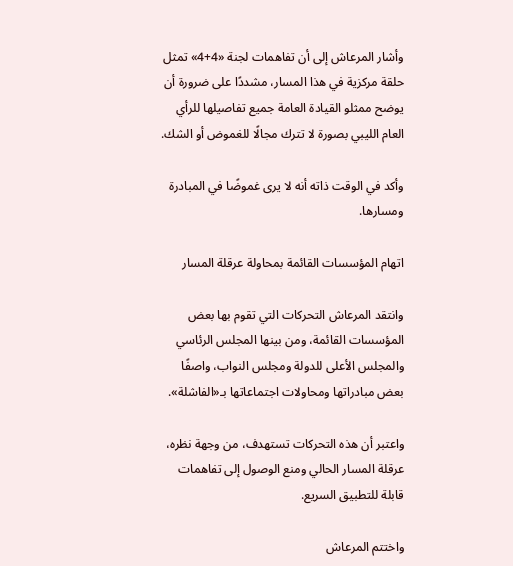وأشار المرعاش إلى أن تفاهمات لجنة «4+4» تمثل حلقة مركزية في هذا المسار، مشددًا على ضرورة أن يوضح ممثلو القيادة العامة جميع تفاصيلها للرأي العام الليبي بصورة لا تترك مجالًا للغموض أو الشك.

وأكد في الوقت ذاته أنه لا يرى غموضًا في المبادرة ومسارها.

اتهام المؤسسات القائمة بمحاولة عرقلة المسار

وانتقد المرعاش التحركات التي تقوم بها بعض المؤسسات القائمة، ومن بينها المجلس الرئاسي والمجلس الأعلى للدولة ومجلس النواب، واصفًا بعض مبادراتها ومحاولات اجتماعاتها بـ«الفاشلة».

واعتبر أن هذه التحركات تستهدف، من وجهة نظره، عرقلة المسار الحالي ومنع الوصول إلى تفاهمات قابلة للتطبيق السريع.

واختتم المرعاش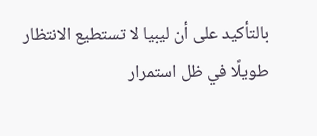بالتأكيد على أن ليبيا لا تستطيع الانتظار طويلًا في ظل استمرار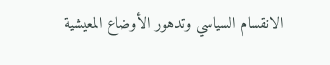الانقسام السياسي وتدهور الأوضاع المعيشية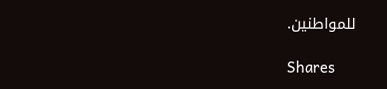للمواطنين.

Shares